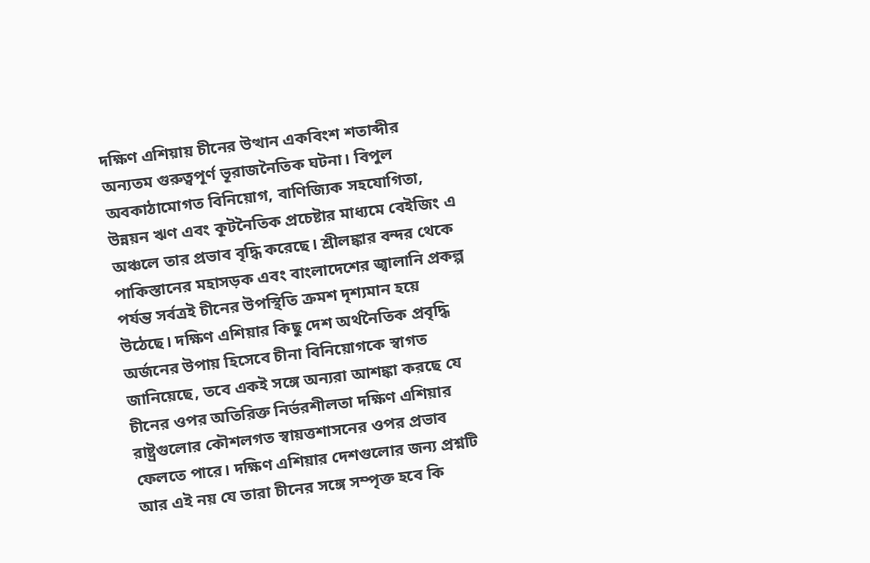দক্ষিণ এশিয়ায় চীনের উত্থান একবিংশ শতাব্দীর অন্যতম গুরুত্বপূর্ণ ভূরাজনৈতিক ঘটনা। বিপুল অবকাঠামোগত বিনিয়োগ, বাণিজ্যিক সহযোগিতা, উন্নয়ন ঋণ এবং কূটনৈতিক প্রচেষ্টার মাধ্যমে বেইজিং এ অঞ্চলে তার প্রভাব বৃদ্ধি করেছে। শ্রীলঙ্কার বন্দর থেকে পাকিস্তানের মহাসড়ক এবং বাংলাদেশের জ্বালানি প্রকল্প পর্যন্ত সর্বত্রই চীনের উপস্থিতি ক্রমশ দৃশ্যমান হয়ে উঠেছে। দক্ষিণ এশিয়ার কিছু দেশ অর্থনৈতিক প্রবৃদ্ধি অর্জনের উপায় হিসেবে চীনা বিনিয়োগকে স্বাগত জানিয়েছে, তবে একই সঙ্গে অন্যরা আশঙ্কা করছে যে চীনের ওপর অতিরিক্ত নির্ভরশীলতা দক্ষিণ এশিয়ার রাষ্ট্রগুলোর কৌশলগত স্বায়ত্তশাসনের ওপর প্রভাব ফেলতে পারে। দক্ষিণ এশিয়ার দেশগুলোর জন্য প্রশ্নটি আর এই নয় যে তারা চীনের সঙ্গে সম্পৃক্ত হবে কি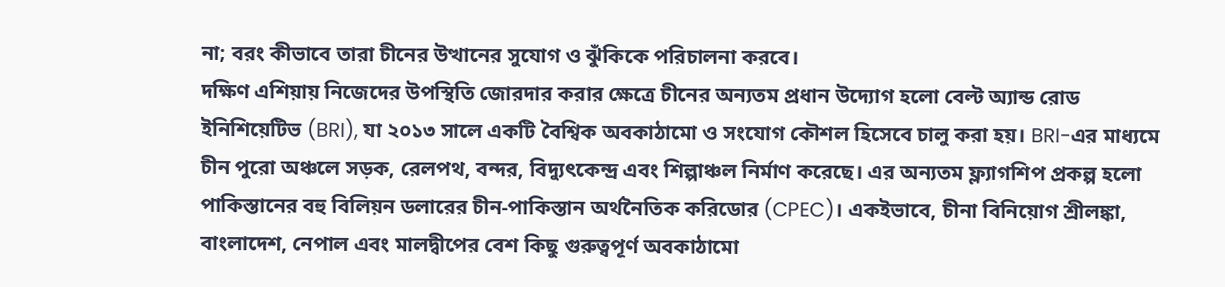না; বরং কীভাবে তারা চীনের উত্থানের সুযোগ ও ঝুঁকিকে পরিচালনা করবে।
দক্ষিণ এশিয়ায় নিজেদের উপস্থিতি জোরদার করার ক্ষেত্রে চীনের অন্যতম প্রধান উদ্যোগ হলো বেল্ট অ্যান্ড রোড ইনিশিয়েটিভ (BRI), যা ২০১৩ সালে একটি বৈশ্বিক অবকাঠামো ও সংযোগ কৌশল হিসেবে চালু করা হয়। BRI-এর মাধ্যমে চীন পুরো অঞ্চলে সড়ক, রেলপথ, বন্দর, বিদ্যুৎকেন্দ্র এবং শিল্পাঞ্চল নির্মাণ করেছে। এর অন্যতম ফ্ল্যাগশিপ প্রকল্প হলো পাকিস্তানের বহু বিলিয়ন ডলারের চীন-পাকিস্তান অর্থনৈতিক করিডোর (CPEC)। একইভাবে, চীনা বিনিয়োগ শ্রীলঙ্কা, বাংলাদেশ, নেপাল এবং মালদ্বীপের বেশ কিছু গুরুত্বপূর্ণ অবকাঠামো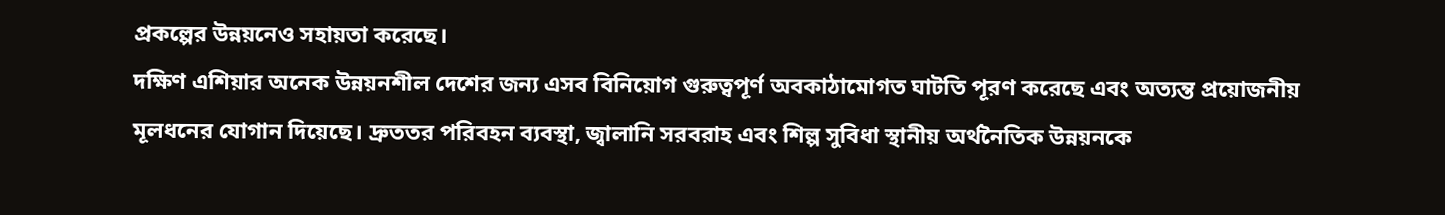প্রকল্পের উন্নয়নেও সহায়তা করেছে।
দক্ষিণ এশিয়ার অনেক উন্নয়নশীল দেশের জন্য এসব বিনিয়োগ গুরুত্বপূর্ণ অবকাঠামোগত ঘাটতি পূরণ করেছে এবং অত্যন্ত প্রয়োজনীয় মূলধনের যোগান দিয়েছে। দ্রুততর পরিবহন ব্যবস্থা, জ্বালানি সরবরাহ এবং শিল্প সুবিধা স্থানীয় অর্থনৈতিক উন্নয়নকে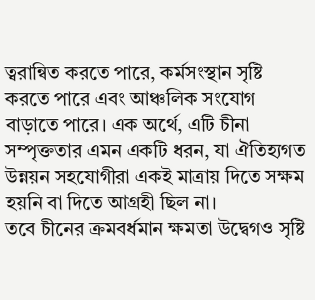ত্বরান্বিত করতে পারে, কর্মসংস্থান সৃষ্টি করতে পারে এবং আঞ্চলিক সংযোগ বাড়াতে পারে। এক অর্থে, এটি চীনা সম্পৃক্ততার এমন একটি ধরন, যা ঐতিহ্যগত উন্নয়ন সহযোগীরা একই মাত্রায় দিতে সক্ষম হয়নি বা দিতে আগ্রহী ছিল না।
তবে চীনের ক্রমবর্ধমান ক্ষমতা উদ্বেগও সৃষ্টি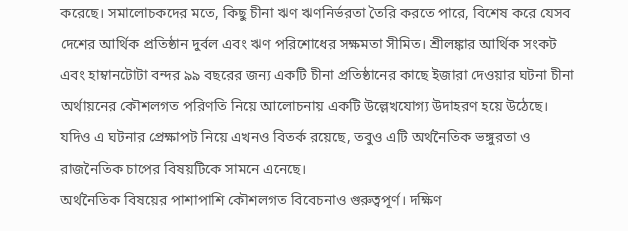করেছে। সমালোচকদের মতে, কিছু চীনা ঋণ ঋণনির্ভরতা তৈরি করতে পারে, বিশেষ করে যেসব দেশের আর্থিক প্রতিষ্ঠান দুর্বল এবং ঋণ পরিশোধের সক্ষমতা সীমিত। শ্রীলঙ্কার আর্থিক সংকট এবং হাম্বানটোটা বন্দর ৯৯ বছরের জন্য একটি চীনা প্রতিষ্ঠানের কাছে ইজারা দেওয়ার ঘটনা চীনা অর্থায়নের কৌশলগত পরিণতি নিয়ে আলোচনায় একটি উল্লেখযোগ্য উদাহরণ হয়ে উঠেছে। যদিও এ ঘটনার প্রেক্ষাপট নিয়ে এখনও বিতর্ক রয়েছে, তবুও এটি অর্থনৈতিক ভঙ্গুরতা ও রাজনৈতিক চাপের বিষয়টিকে সামনে এনেছে।
অর্থনৈতিক বিষয়ের পাশাপাশি কৌশলগত বিবেচনাও গুরুত্বপূর্ণ। দক্ষিণ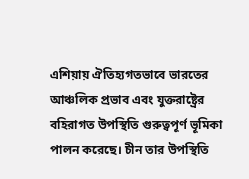এশিয়ায় ঐতিহ্যগতভাবে ভারতের আঞ্চলিক প্রভাব এবং যুক্তরাষ্ট্রের বহিরাগত উপস্থিতি গুরুত্বপূর্ণ ভূমিকা পালন করেছে। চীন তার উপস্থিতি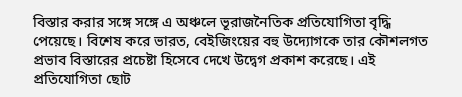বিস্তার করার সঙ্গে সঙ্গে এ অঞ্চলে ভূরাজনৈতিক প্রতিযোগিতা বৃদ্ধি পেয়েছে। বিশেষ করে ভারত, বেইজিংয়ের বহু উদ্যোগকে তার কৌশলগত প্রভাব বিস্তারের প্রচেষ্টা হিসেবে দেখে উদ্বেগ প্রকাশ করেছে। এই প্রতিযোগিতা ছোট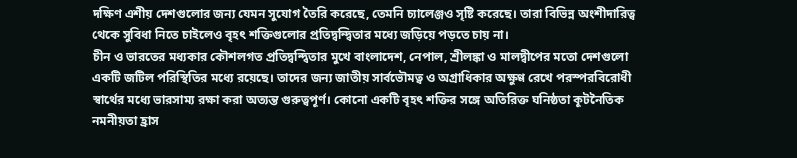দক্ষিণ এশীয় দেশগুলোর জন্য যেমন সুযোগ তৈরি করেছে, তেমনি চ্যালেঞ্জও সৃষ্টি করেছে। তারা বিভিন্ন অংশীদারিত্ব থেকে সুবিধা নিতে চাইলেও বৃহৎ শক্তিগুলোর প্রতিদ্বন্দ্বিতার মধ্যে জড়িয়ে পড়তে চায় না।
চীন ও ভারতের মধ্যকার কৌশলগত প্রতিদ্বন্দ্বিতার মুখে বাংলাদেশ, নেপাল, শ্রীলঙ্কা ও মালদ্বীপের মতো দেশগুলো একটি জটিল পরিস্থিতির মধ্যে রয়েছে। তাদের জন্য জাতীয় সার্বভৌমত্ব ও অগ্রাধিকার অক্ষুণ্ণ রেখে পরস্পরবিরোধী স্বার্থের মধ্যে ভারসাম্য রক্ষা করা অত্যন্ত গুরুত্বপূর্ণ। কোনো একটি বৃহৎ শক্তির সঙ্গে অতিরিক্ত ঘনিষ্ঠতা কূটনৈতিক নমনীয়তা হ্রাস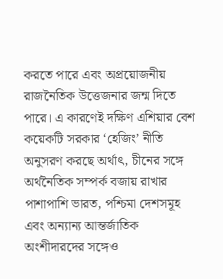করতে পারে এবং অপ্রয়োজনীয় রাজনৈতিক উত্তেজনার জন্ম দিতে পারে। এ কারণেই দক্ষিণ এশিয়ার বেশ কয়েকটি সরকার ‘হেজিং’ নীতি অনুসরণ করছে অর্থাৎ, চীনের সঙ্গে অর্থনৈতিক সম্পর্ক বজায় রাখার পাশাপাশি ভারত, পশ্চিমা দেশসমূহ এবং অন্যান্য আন্তর্জাতিক অংশীদারদের সঙ্গেও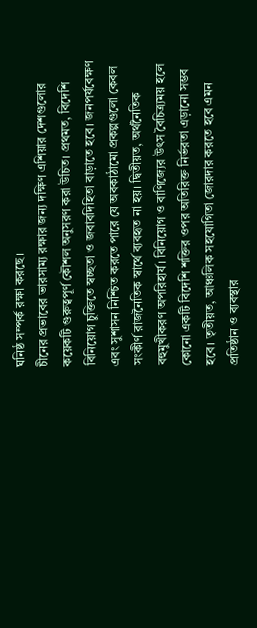ঘনিষ্ঠ সম্পর্ক রক্ষা করছে।
চীনের প্রভাবের ভারসাম্য রক্ষার জন্য দক্ষিণ এশিয়ার দেশগুলোর কয়েকটি গুরুত্বপূর্ণ কৌশল অনুসরণ করা উচিত। প্রথমত, বিদেশি বিনিয়োগ চুক্তিতে স্বচ্ছতা ও জবাবদিহিতা বাড়াতে হবে। জনপর্যবেক্ষণ এবং সুশাসন নিশ্চিত করতে পারে যে অবকাঠামো প্রকল্পগুলো কেবল সংকীর্ণ রাজনৈতিক স্বার্থে ব্যবহৃত না হয়। দ্বিতীয়ত, অর্থনৈতিক বহুমুখীকরণ অপরিহার্য। বিনিয়োগ ও বাণিজ্যের উৎস বৈচিত্র্যময় হলে কোনো একটি বিদেশি শক্তির ওপর অতিরিক্ত নির্ভরতা এড়ানো সম্ভব হবে। তৃতীয়ত, আঞ্চলিক সহযোগিতা জোরদার করতে হবে এমন প্রতিষ্ঠান ও ব্যবস্থার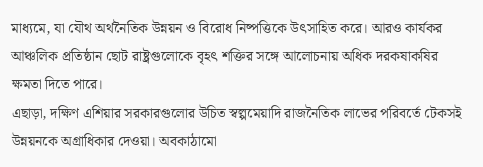মাধ্যমে, যা যৌথ অর্থনৈতিক উন্নয়ন ও বিরোধ নিষ্পত্তিকে উৎসাহিত করে। আরও কার্যকর আঞ্চলিক প্রতিষ্ঠান ছোট রাষ্ট্রগুলোকে বৃহৎ শক্তির সঙ্গে আলোচনায় অধিক দরকষাকষির ক্ষমতা দিতে পারে।
এছাড়া, দক্ষিণ এশিয়ার সরকারগুলোর উচিত স্বল্পমেয়াদি রাজনৈতিক লাভের পরিবর্তে টেকসই উন্নয়নকে অগ্রাধিকার দেওয়া। অবকাঠামো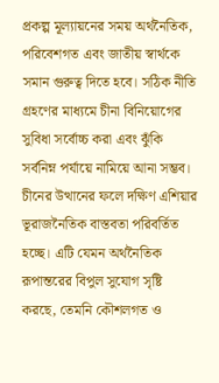প্রকল্প মূল্যায়নের সময় অর্থনৈতিক, পরিবেশগত এবং জাতীয় স্বার্থকে সমান গুরুত্ব দিতে হবে। সঠিক নীতি গ্রহণের মাধ্যমে চীনা বিনিয়োগের সুবিধা সর্বোচ্চ করা এবং ঝুঁকি সর্বনিম্ন পর্যায়ে নামিয়ে আনা সম্ভব।
চীনের উত্থানের ফলে দক্ষিণ এশিয়ার ভূরাজনৈতিক বাস্তবতা পরিবর্তিত হচ্ছে। এটি যেমন অর্থনৈতিক রূপান্তরের বিপুল সুযোগ সৃষ্টি করছে, তেমনি কৌশলগত ও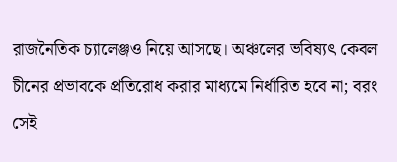রাজনৈতিক চ্যালেঞ্জও নিয়ে আসছে। অঞ্চলের ভবিষ্যৎ কেবল চীনের প্রভাবকে প্রতিরোধ করার মাধ্যমে নির্ধারিত হবে না; বরং সেই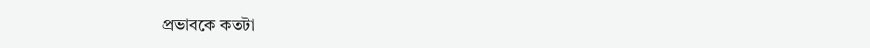প্রভাবকে কতটা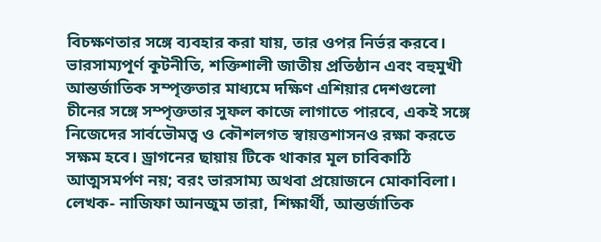বিচক্ষণতার সঙ্গে ব্যবহার করা যায়, তার ওপর নির্ভর করবে। ভারসাম্যপূর্ণ কূটনীতি, শক্তিশালী জাতীয় প্রতিষ্ঠান এবং বহুমুখী আন্তর্জাতিক সম্পৃক্ততার মাধ্যমে দক্ষিণ এশিয়ার দেশগুলো চীনের সঙ্গে সম্পৃক্ততার সুফল কাজে লাগাতে পারবে, একই সঙ্গে নিজেদের সার্বভৌমত্ব ও কৌশলগত স্বায়ত্তশাসনও রক্ষা করতে সক্ষম হবে। ড্রাগনের ছায়ায় টিকে থাকার মূল চাবিকাঠি আত্মসমর্পণ নয়; বরং ভারসাম্য অথবা প্রয়োজনে মোকাবিলা।
লেখক- নাজিফা আনজুম তারা, শিক্ষার্থী, আন্তর্জাতিক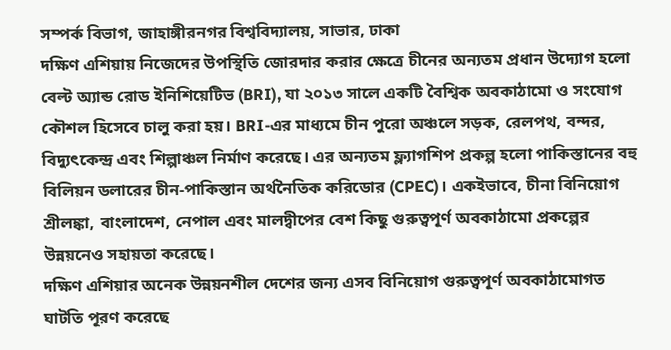সম্পর্ক বিভাগ, জাহাঙ্গীরনগর বিশ্ববিদ্যালয়, সাভার, ঢাকা
দক্ষিণ এশিয়ায় নিজেদের উপস্থিতি জোরদার করার ক্ষেত্রে চীনের অন্যতম প্রধান উদ্যোগ হলো বেল্ট অ্যান্ড রোড ইনিশিয়েটিভ (BRI), যা ২০১৩ সালে একটি বৈশ্বিক অবকাঠামো ও সংযোগ কৌশল হিসেবে চালু করা হয়। BRI-এর মাধ্যমে চীন পুরো অঞ্চলে সড়ক, রেলপথ, বন্দর, বিদ্যুৎকেন্দ্র এবং শিল্পাঞ্চল নির্মাণ করেছে। এর অন্যতম ফ্ল্যাগশিপ প্রকল্প হলো পাকিস্তানের বহু বিলিয়ন ডলারের চীন-পাকিস্তান অর্থনৈতিক করিডোর (CPEC)। একইভাবে, চীনা বিনিয়োগ শ্রীলঙ্কা, বাংলাদেশ, নেপাল এবং মালদ্বীপের বেশ কিছু গুরুত্বপূর্ণ অবকাঠামো প্রকল্পের উন্নয়নেও সহায়তা করেছে।
দক্ষিণ এশিয়ার অনেক উন্নয়নশীল দেশের জন্য এসব বিনিয়োগ গুরুত্বপূর্ণ অবকাঠামোগত ঘাটতি পূরণ করেছে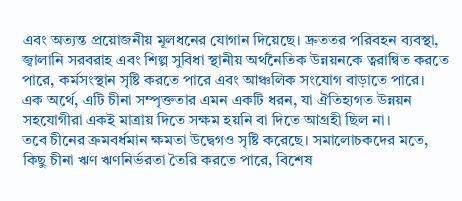এবং অত্যন্ত প্রয়োজনীয় মূলধনের যোগান দিয়েছে। দ্রুততর পরিবহন ব্যবস্থা, জ্বালানি সরবরাহ এবং শিল্প সুবিধা স্থানীয় অর্থনৈতিক উন্নয়নকে ত্বরান্বিত করতে পারে, কর্মসংস্থান সৃষ্টি করতে পারে এবং আঞ্চলিক সংযোগ বাড়াতে পারে। এক অর্থে, এটি চীনা সম্পৃক্ততার এমন একটি ধরন, যা ঐতিহ্যগত উন্নয়ন সহযোগীরা একই মাত্রায় দিতে সক্ষম হয়নি বা দিতে আগ্রহী ছিল না।
তবে চীনের ক্রমবর্ধমান ক্ষমতা উদ্বেগও সৃষ্টি করেছে। সমালোচকদের মতে, কিছু চীনা ঋণ ঋণনির্ভরতা তৈরি করতে পারে, বিশেষ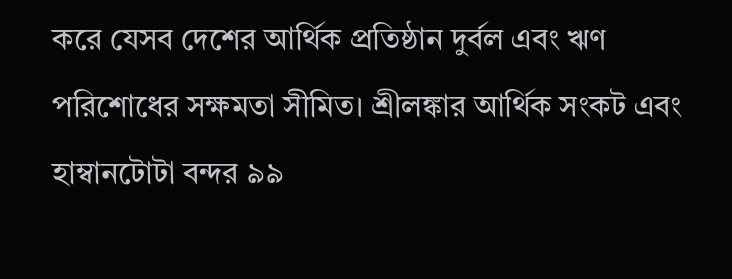করে যেসব দেশের আর্থিক প্রতিষ্ঠান দুর্বল এবং ঋণ পরিশোধের সক্ষমতা সীমিত। শ্রীলঙ্কার আর্থিক সংকট এবং হাম্বানটোটা বন্দর ৯৯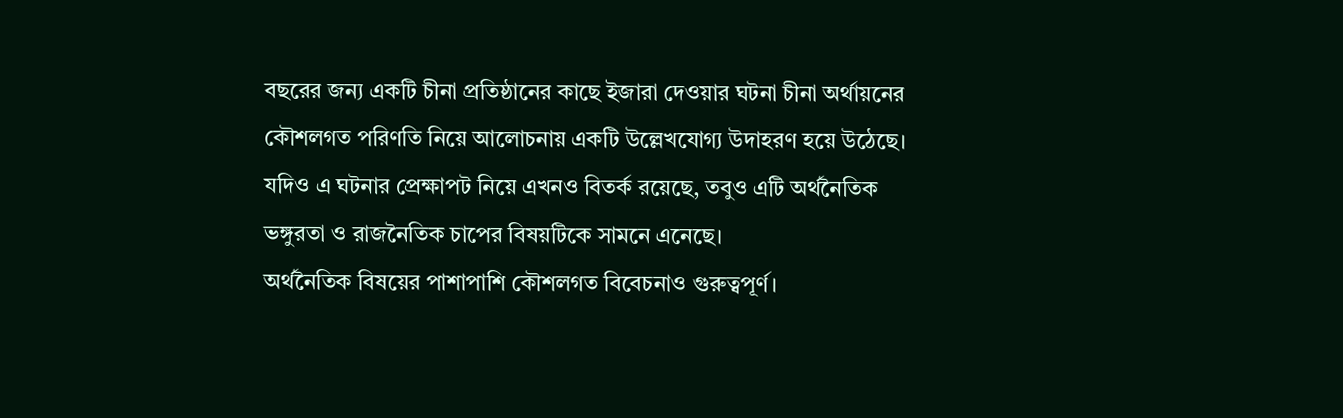বছরের জন্য একটি চীনা প্রতিষ্ঠানের কাছে ইজারা দেওয়ার ঘটনা চীনা অর্থায়নের কৌশলগত পরিণতি নিয়ে আলোচনায় একটি উল্লেখযোগ্য উদাহরণ হয়ে উঠেছে। যদিও এ ঘটনার প্রেক্ষাপট নিয়ে এখনও বিতর্ক রয়েছে, তবুও এটি অর্থনৈতিক ভঙ্গুরতা ও রাজনৈতিক চাপের বিষয়টিকে সামনে এনেছে।
অর্থনৈতিক বিষয়ের পাশাপাশি কৌশলগত বিবেচনাও গুরুত্বপূর্ণ।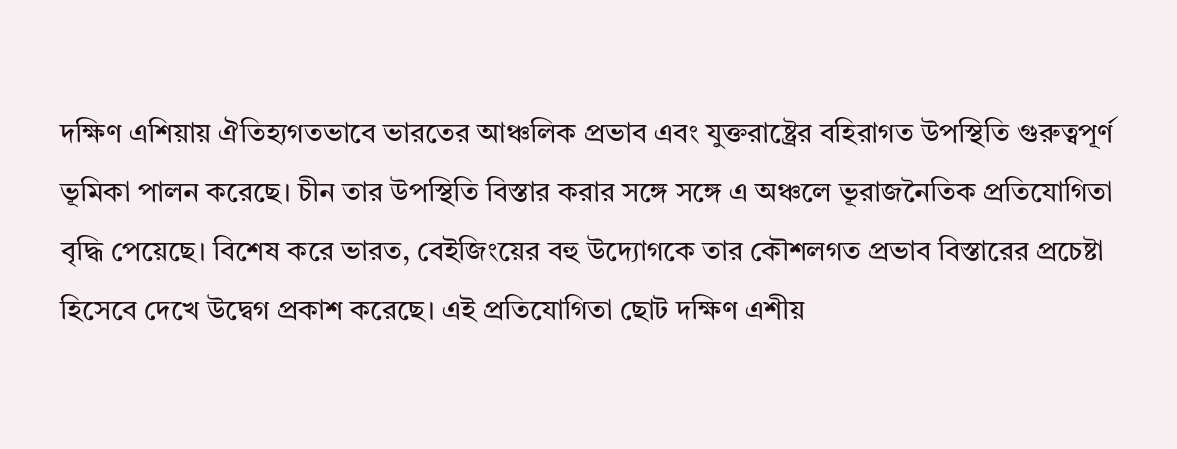দক্ষিণ এশিয়ায় ঐতিহ্যগতভাবে ভারতের আঞ্চলিক প্রভাব এবং যুক্তরাষ্ট্রের বহিরাগত উপস্থিতি গুরুত্বপূর্ণ ভূমিকা পালন করেছে। চীন তার উপস্থিতি বিস্তার করার সঙ্গে সঙ্গে এ অঞ্চলে ভূরাজনৈতিক প্রতিযোগিতা বৃদ্ধি পেয়েছে। বিশেষ করে ভারত, বেইজিংয়ের বহু উদ্যোগকে তার কৌশলগত প্রভাব বিস্তারের প্রচেষ্টা হিসেবে দেখে উদ্বেগ প্রকাশ করেছে। এই প্রতিযোগিতা ছোট দক্ষিণ এশীয়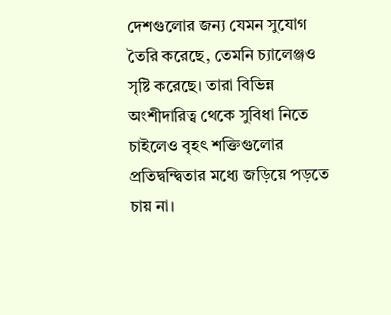দেশগুলোর জন্য যেমন সুযোগ তৈরি করেছে, তেমনি চ্যালেঞ্জও সৃষ্টি করেছে। তারা বিভিন্ন অংশীদারিত্ব থেকে সুবিধা নিতে চাইলেও বৃহৎ শক্তিগুলোর প্রতিদ্বন্দ্বিতার মধ্যে জড়িয়ে পড়তে চায় না।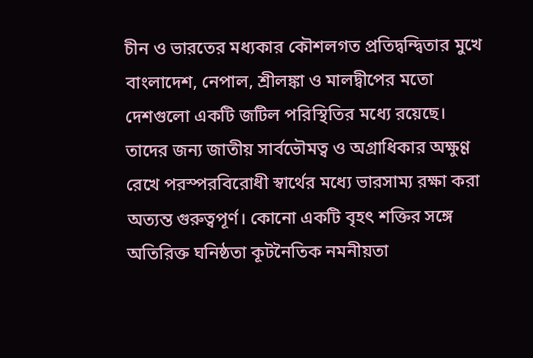চীন ও ভারতের মধ্যকার কৌশলগত প্রতিদ্বন্দ্বিতার মুখে বাংলাদেশ, নেপাল, শ্রীলঙ্কা ও মালদ্বীপের মতো দেশগুলো একটি জটিল পরিস্থিতির মধ্যে রয়েছে। তাদের জন্য জাতীয় সার্বভৌমত্ব ও অগ্রাধিকার অক্ষুণ্ণ রেখে পরস্পরবিরোধী স্বার্থের মধ্যে ভারসাম্য রক্ষা করা অত্যন্ত গুরুত্বপূর্ণ। কোনো একটি বৃহৎ শক্তির সঙ্গে অতিরিক্ত ঘনিষ্ঠতা কূটনৈতিক নমনীয়তা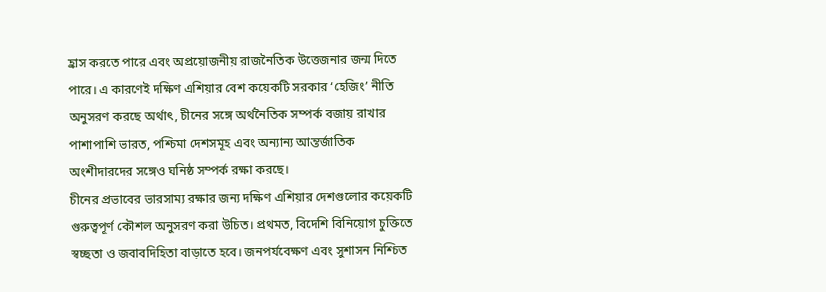হ্রাস করতে পারে এবং অপ্রয়োজনীয় রাজনৈতিক উত্তেজনার জন্ম দিতে পারে। এ কারণেই দক্ষিণ এশিয়ার বেশ কয়েকটি সরকার ‘হেজিং’ নীতি অনুসরণ করছে অর্থাৎ, চীনের সঙ্গে অর্থনৈতিক সম্পর্ক বজায় রাখার পাশাপাশি ভারত, পশ্চিমা দেশসমূহ এবং অন্যান্য আন্তর্জাতিক অংশীদারদের সঙ্গেও ঘনিষ্ঠ সম্পর্ক রক্ষা করছে।
চীনের প্রভাবের ভারসাম্য রক্ষার জন্য দক্ষিণ এশিয়ার দেশগুলোর কয়েকটি গুরুত্বপূর্ণ কৌশল অনুসরণ করা উচিত। প্রথমত, বিদেশি বিনিয়োগ চুক্তিতে স্বচ্ছতা ও জবাবদিহিতা বাড়াতে হবে। জনপর্যবেক্ষণ এবং সুশাসন নিশ্চিত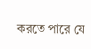করতে পারে যে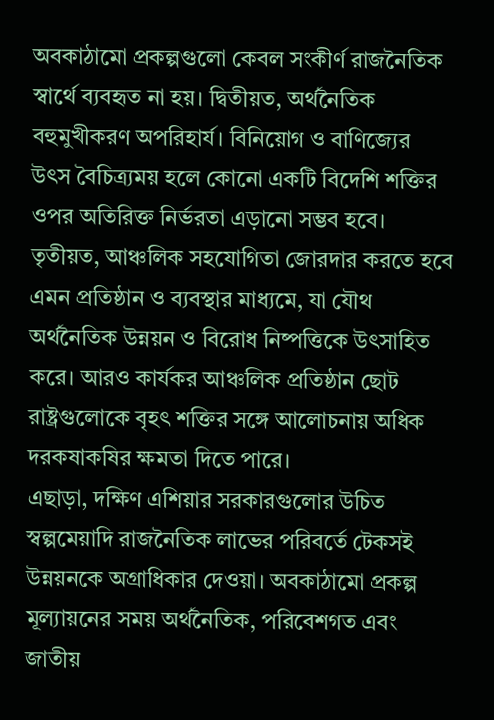অবকাঠামো প্রকল্পগুলো কেবল সংকীর্ণ রাজনৈতিক স্বার্থে ব্যবহৃত না হয়। দ্বিতীয়ত, অর্থনৈতিক বহুমুখীকরণ অপরিহার্য। বিনিয়োগ ও বাণিজ্যের উৎস বৈচিত্র্যময় হলে কোনো একটি বিদেশি শক্তির ওপর অতিরিক্ত নির্ভরতা এড়ানো সম্ভব হবে। তৃতীয়ত, আঞ্চলিক সহযোগিতা জোরদার করতে হবে এমন প্রতিষ্ঠান ও ব্যবস্থার মাধ্যমে, যা যৌথ অর্থনৈতিক উন্নয়ন ও বিরোধ নিষ্পত্তিকে উৎসাহিত করে। আরও কার্যকর আঞ্চলিক প্রতিষ্ঠান ছোট রাষ্ট্রগুলোকে বৃহৎ শক্তির সঙ্গে আলোচনায় অধিক দরকষাকষির ক্ষমতা দিতে পারে।
এছাড়া, দক্ষিণ এশিয়ার সরকারগুলোর উচিত স্বল্পমেয়াদি রাজনৈতিক লাভের পরিবর্তে টেকসই উন্নয়নকে অগ্রাধিকার দেওয়া। অবকাঠামো প্রকল্প মূল্যায়নের সময় অর্থনৈতিক, পরিবেশগত এবং জাতীয়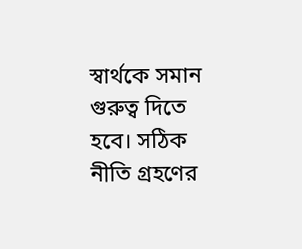স্বার্থকে সমান গুরুত্ব দিতে হবে। সঠিক নীতি গ্রহণের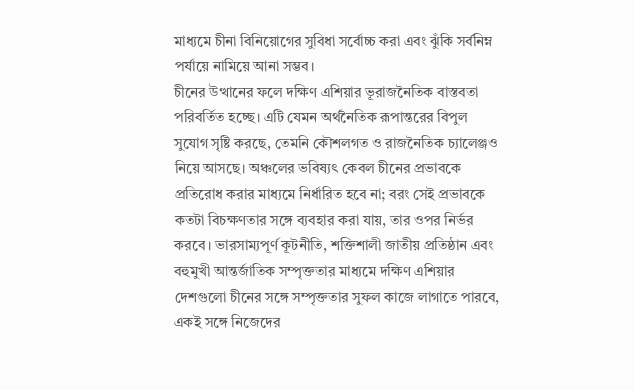মাধ্যমে চীনা বিনিয়োগের সুবিধা সর্বোচ্চ করা এবং ঝুঁকি সর্বনিম্ন পর্যায়ে নামিয়ে আনা সম্ভব।
চীনের উত্থানের ফলে দক্ষিণ এশিয়ার ভূরাজনৈতিক বাস্তবতা পরিবর্তিত হচ্ছে। এটি যেমন অর্থনৈতিক রূপান্তরের বিপুল সুযোগ সৃষ্টি করছে, তেমনি কৌশলগত ও রাজনৈতিক চ্যালেঞ্জও নিয়ে আসছে। অঞ্চলের ভবিষ্যৎ কেবল চীনের প্রভাবকে প্রতিরোধ করার মাধ্যমে নির্ধারিত হবে না; বরং সেই প্রভাবকে কতটা বিচক্ষণতার সঙ্গে ব্যবহার করা যায়, তার ওপর নির্ভর করবে। ভারসাম্যপূর্ণ কূটনীতি, শক্তিশালী জাতীয় প্রতিষ্ঠান এবং বহুমুখী আন্তর্জাতিক সম্পৃক্ততার মাধ্যমে দক্ষিণ এশিয়ার দেশগুলো চীনের সঙ্গে সম্পৃক্ততার সুফল কাজে লাগাতে পারবে, একই সঙ্গে নিজেদের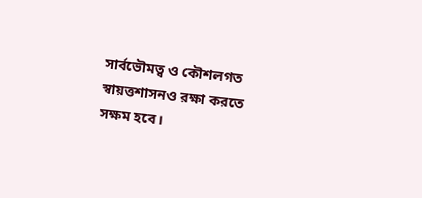সার্বভৌমত্ব ও কৌশলগত স্বায়ত্তশাসনও রক্ষা করতে সক্ষম হবে।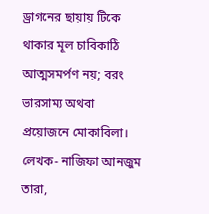ড্রাগনের ছায়ায় টিকে থাকার মূল চাবিকাঠি আত্মসমর্পণ নয়; বরং ভারসাম্য অথবা প্রয়োজনে মোকাবিলা।
লেখক- নাজিফা আনজুম তারা,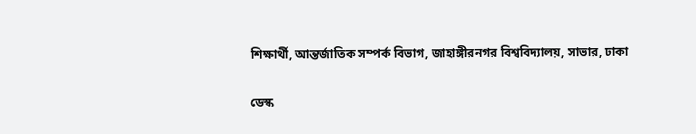শিক্ষার্থী, আন্তর্জাতিক সম্পর্ক বিভাগ, জাহাঙ্গীরনগর বিশ্ববিদ্যালয়, সাভার, ঢাকা

ডেস্ক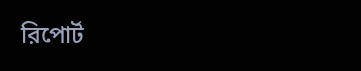রিপোর্ট